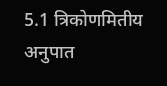5.1 त्रिकोणमितीय अनुपात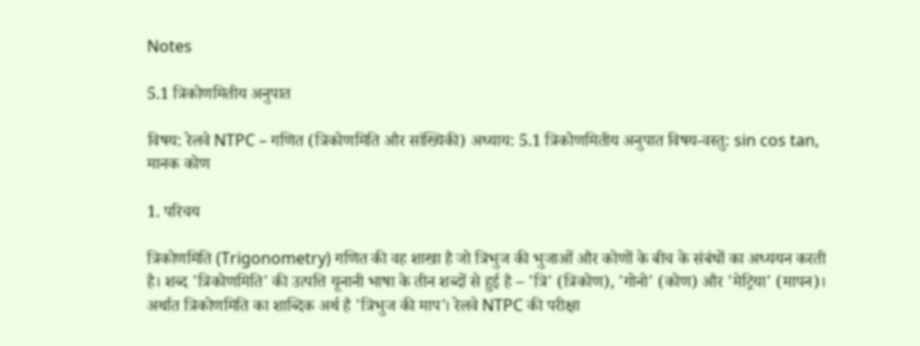Notes

5.1 त्रिकोणमितीय अनुपात

विषय: रेलवे NTPC – गणित (त्रिकोणमिति और सांख्यिकी) अध्याय: 5.1 त्रिकोणमितीय अनुपात विषय-वस्तु: sin cos tan, मानक कोण

1. परिचय

त्रिकोणमिति (Trigonometry) गणित की वह शाखा है जो त्रिभुज की भुजाओं और कोणों के बीच के संबंधों का अध्ययन करती है। शब्द 'त्रिकोणमिति' की उत्पत्ति यूनानी भाषा के तीन शब्दों से हुई है – 'त्रि' (त्रिकोण), 'गोनो' (कोण) और 'मेट्रिया' (मापन)। अर्थात त्रिकोणमिति का शाब्दिक अर्थ है 'त्रिभुज की माप'। रेलवे NTPC की परीक्षा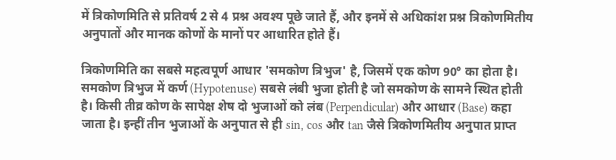में त्रिकोणमिति से प्रतिवर्ष 2 से 4 प्रश्न अवश्य पूछे जाते हैं, और इनमें से अधिकांश प्रश्न त्रिकोणमितीय अनुपातों और मानक कोणों के मानों पर आधारित होते हैं।

त्रिकोणमिति का सबसे महत्वपूर्ण आधार 'समकोण त्रिभुज' है, जिसमें एक कोण 90° का होता है। समकोण त्रिभुज में कर्ण (Hypotenuse) सबसे लंबी भुजा होती है जो समकोण के सामने स्थित होती है। किसी तीव्र कोण के सापेक्ष शेष दो भुजाओं को लंब (Perpendicular) और आधार (Base) कहा जाता है। इन्हीं तीन भुजाओं के अनुपात से ही sin, cos और tan जैसे त्रिकोणमितीय अनुपात प्राप्त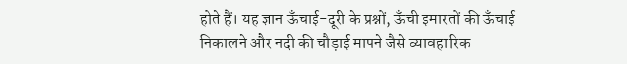होते हैं। यह ज्ञान ऊँचाई-दूरी के प्रश्नों, ऊँची इमारतों की ऊँचाई निकालने और नदी की चौड़ाई मापने जैसे व्यावहारिक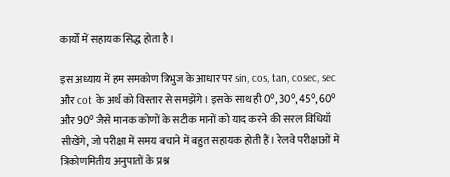कार्यों में सहायक सिद्ध होता है।

इस अध्याय में हम समकोण त्रिभुज के आधार पर sin, cos, tan, cosec, sec और cot के अर्थ को विस्तार से समझेंगे। इसके साथ ही 0°, 30°, 45°, 60° और 90° जैसे मानक कोणों के सटीक मानों को याद करने की सरल विधियाँ सीखेंगे, जो परीक्षा में समय बचाने में बहुत सहायक होती हैं। रेलवे परीक्षाओं में त्रिकोणमितीय अनुपातों के प्रश्न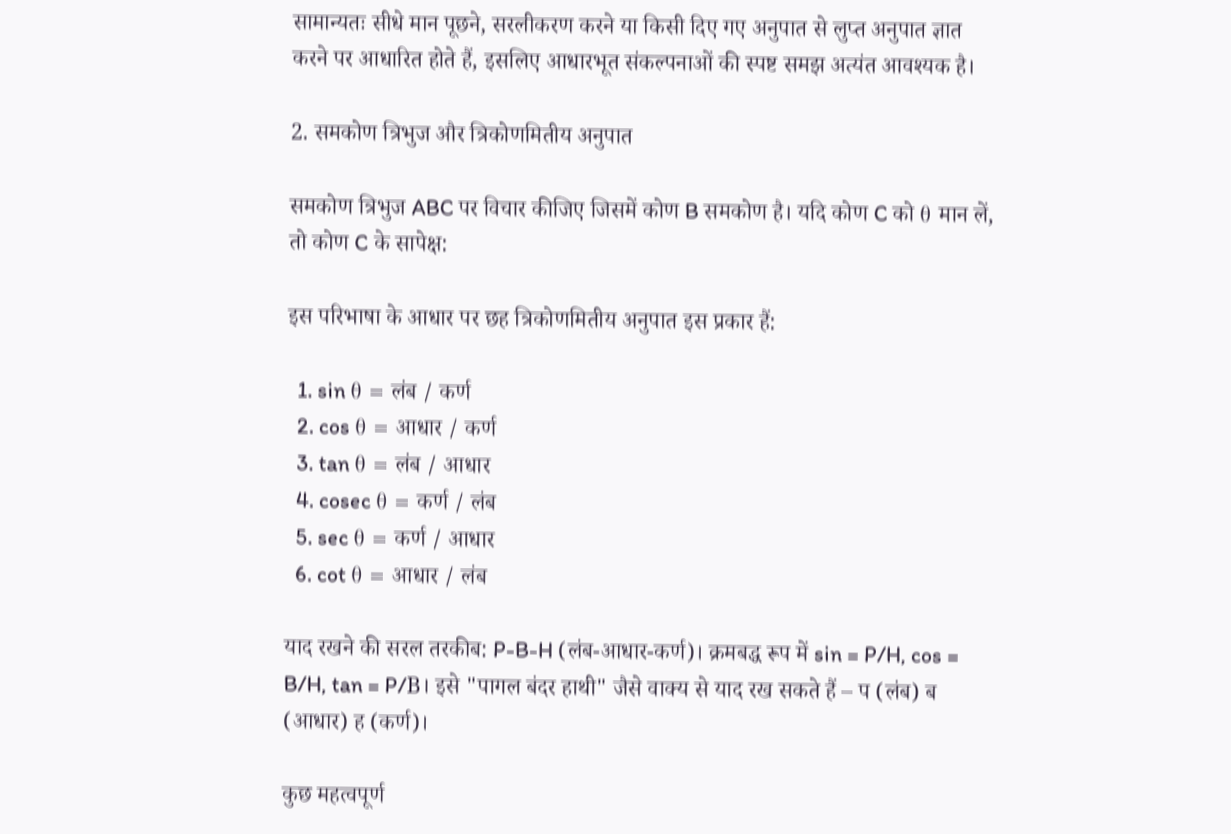सामान्यतः सीधे मान पूछने, सरलीकरण करने या किसी दिए गए अनुपात से लुप्त अनुपात ज्ञात करने पर आधारित होते हैं, इसलिए आधारभूत संकल्पनाओं की स्पष्ट समझ अत्यंत आवश्यक है।

2. समकोण त्रिभुज और त्रिकोणमितीय अनुपात

समकोण त्रिभुज ABC पर विचार कीजिए जिसमें कोण B समकोण है। यदि कोण C को θ मान लें, तो कोण C के सापेक्ष:

इस परिभाषा के आधार पर छह त्रिकोणमितीय अनुपात इस प्रकार हैं:

  1. sin θ = लंब / कर्ण
  2. cos θ = आधार / कर्ण
  3. tan θ = लंब / आधार
  4. cosec θ = कर्ण / लंब
  5. sec θ = कर्ण / आधार
  6. cot θ = आधार / लंब

याद रखने की सरल तरकीब: P-B-H (लंब-आधार-कर्ण)। क्रमबद्ध रूप में sin = P/H, cos = B/H, tan = P/B। इसे "पागल बंदर हाथी" जैसे वाक्य से याद रख सकते हैं – प (लंब) ब (आधार) ह (कर्ण)।

कुछ महत्वपूर्ण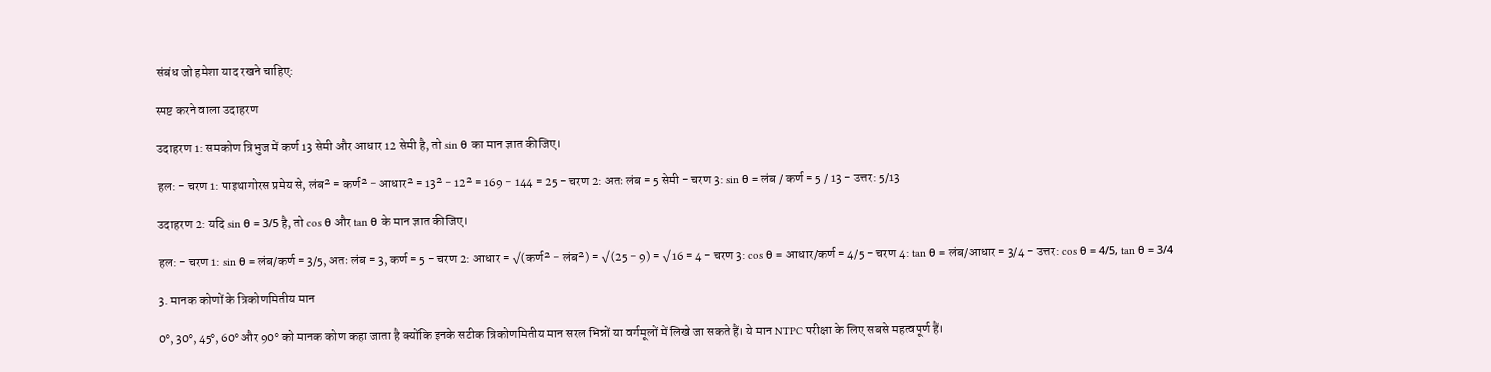संबंध जो हमेशा याद रखने चाहिए:

स्पष्ट करने वाला उदाहरण

उदाहरण 1: समकोण त्रिभुज में कर्ण 13 सेमी और आधार 12 सेमी है, तो sin θ का मान ज्ञात कीजिए।

हल: - चरण 1: पाइथागोरस प्रमेय से, लंब² = कर्ण² − आधार² = 13² − 12² = 169 − 144 = 25 - चरण 2: अतः लंब = 5 सेमी - चरण 3: sin θ = लंब / कर्ण = 5 / 13 - उत्तर: 5/13

उदाहरण 2: यदि sin θ = 3/5 है, तो cos θ और tan θ के मान ज्ञात कीजिए।

हल: - चरण 1: sin θ = लंब/कर्ण = 3/5, अतः लंब = 3, कर्ण = 5 - चरण 2: आधार = √(कर्ण² − लंब²) = √(25 − 9) = √16 = 4 - चरण 3: cos θ = आधार/कर्ण = 4/5 - चरण 4: tan θ = लंब/आधार = 3/4 - उत्तर: cos θ = 4/5, tan θ = 3/4

3. मानक कोणों के त्रिकोणमितीय मान

0°, 30°, 45°, 60° और 90° को मानक कोण कहा जाता है क्योंकि इनके सटीक त्रिकोणमितीय मान सरल भिन्नों या वर्गमूलों में लिखे जा सकते हैं। ये मान NTPC परीक्षा के लिए सबसे महत्वपूर्ण हैं।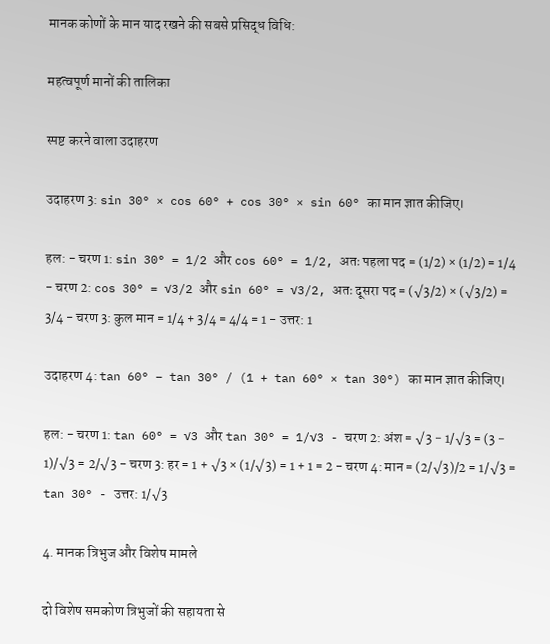मानक कोणों के मान याद रखने की सबसे प्रसिद्ध विधि:

महत्वपूर्ण मानों की तालिका

स्पष्ट करने वाला उदाहरण

उदाहरण 3: sin 30° × cos 60° + cos 30° × sin 60° का मान ज्ञात कीजिए।

हल: - चरण 1: sin 30° = 1/2 और cos 60° = 1/2, अतः पहला पद = (1/2) × (1/2) = 1/4 - चरण 2: cos 30° = √3/2 और sin 60° = √3/2, अतः दूसरा पद = (√3/2) × (√3/2) = 3/4 - चरण 3: कुल मान = 1/4 + 3/4 = 4/4 = 1 - उत्तर: 1

उदाहरण 4: tan 60° − tan 30° / (1 + tan 60° × tan 30°) का मान ज्ञात कीजिए।

हल: - चरण 1: tan 60° = √3 और tan 30° = 1/√3 - चरण 2: अंश = √3 − 1/√3 = (3 − 1)/√3 = 2/√3 - चरण 3: हर = 1 + √3 × (1/√3) = 1 + 1 = 2 - चरण 4: मान = (2/√3)/2 = 1/√3 = tan 30° - उत्तर: 1/√3

4. मानक त्रिभुज और विशेष मामले

दो विशेष समकोण त्रिभुजों की सहायता से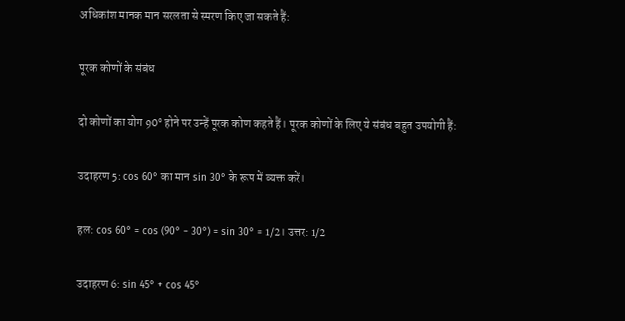अधिकांश मानक मान सरलता से स्मरण किए जा सकते हैं:

पूरक कोणों के संबंध

दो कोणों का योग 90° होने पर उन्हें पूरक कोण कहते हैं। पूरक कोणों के लिए ये संबंध बहुत उपयोगी हैं:

उदाहरण 5: cos 60° का मान sin 30° के रूप में व्यक्त करें।

हल: cos 60° = cos (90° − 30°) = sin 30° = 1/2। उत्तर: 1/2

उदाहरण 6: sin 45° + cos 45°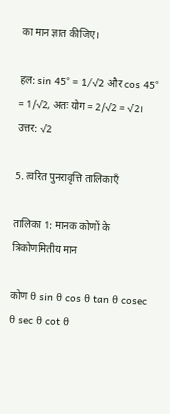का मान ज्ञात कीजिए।

हल: sin 45° = 1/√2 और cos 45° = 1/√2, अतः योग = 2/√2 = √2। उत्तर: √2

5. त्वरित पुनरावृत्ति तालिकाएँ

तालिका 1: मानक कोणों के त्रिकोणमितीय मान

कोण θ sin θ cos θ tan θ cosec θ sec θ cot θ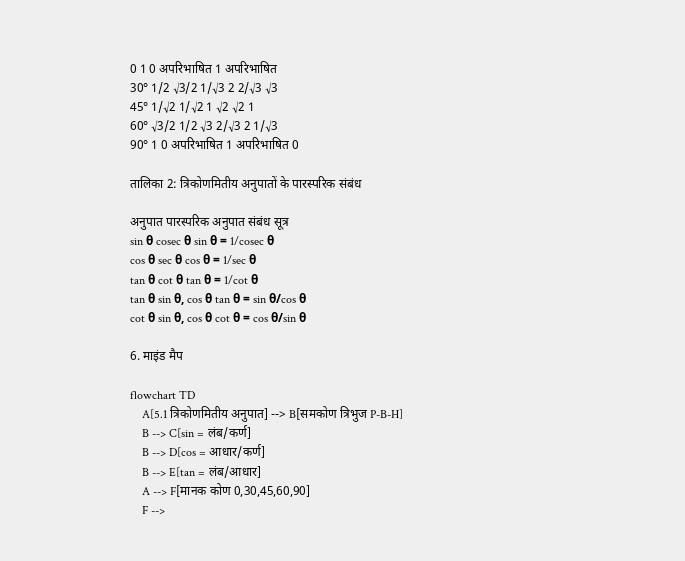0 1 0 अपरिभाषित 1 अपरिभाषित
30° 1/2 √3/2 1/√3 2 2/√3 √3
45° 1/√2 1/√2 1 √2 √2 1
60° √3/2 1/2 √3 2/√3 2 1/√3
90° 1 0 अपरिभाषित 1 अपरिभाषित 0

तालिका 2: त्रिकोणमितीय अनुपातों के पारस्परिक संबंध

अनुपात पारस्परिक अनुपात संबंध सूत्र
sin θ cosec θ sin θ = 1/cosec θ
cos θ sec θ cos θ = 1/sec θ
tan θ cot θ tan θ = 1/cot θ
tan θ sin θ, cos θ tan θ = sin θ/cos θ
cot θ sin θ, cos θ cot θ = cos θ/sin θ

6. माइंड मैप

flowchart TD
    A[5.1 त्रिकोणमितीय अनुपात] --> B[समकोण त्रिभुज P-B-H]
    B --> C[sin = लंब/कर्ण]
    B --> D[cos = आधार/कर्ण]
    B --> E[tan = लंब/आधार]
    A --> F[मानक कोण 0,30,45,60,90]
    F -->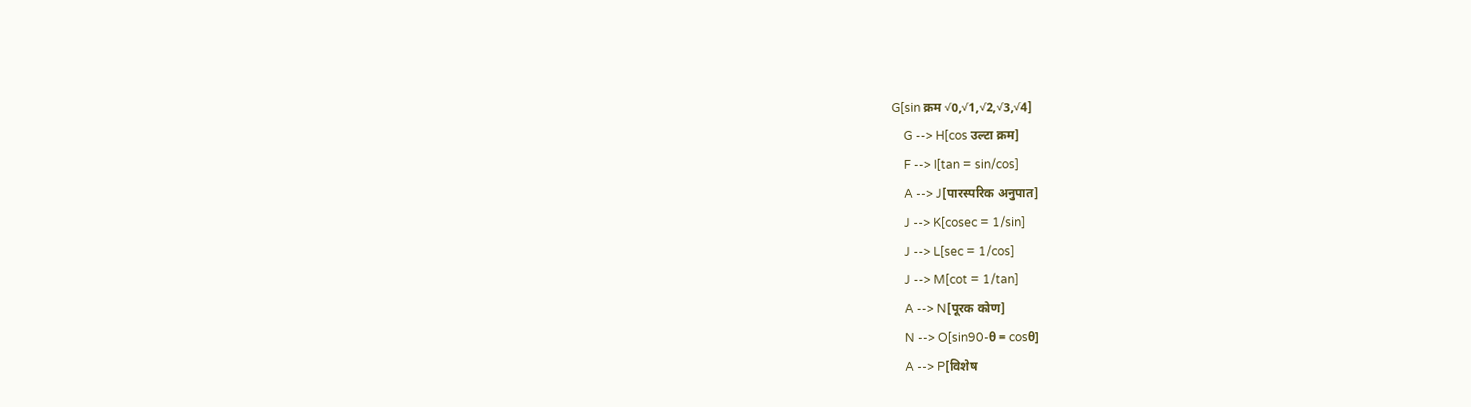G[sin क्रम √0,√1,√2,√3,√4]
    G --> H[cos उल्टा क्रम]
    F --> I[tan = sin/cos]
    A --> J[पारस्परिक अनुपात]
    J --> K[cosec = 1/sin]
    J --> L[sec = 1/cos]
    J --> M[cot = 1/tan]
    A --> N[पूरक कोण]
    N --> O[sin90-θ = cosθ]
    A --> P[विशेष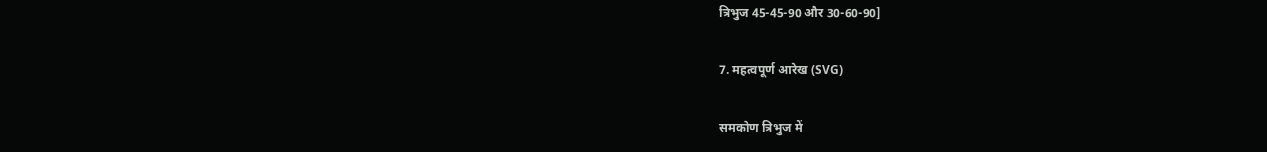त्रिभुज 45-45-90 और 30-60-90]

7. महत्वपूर्ण आरेख (SVG)

समकोण त्रिभुज में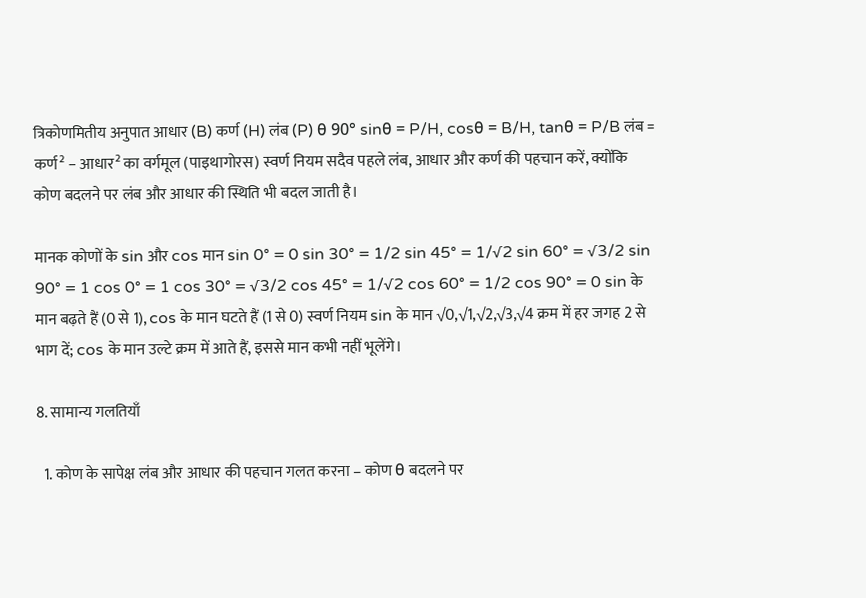त्रिकोणमितीय अनुपात आधार (B) कर्ण (H) लंब (P) θ 90° sinθ = P/H, cosθ = B/H, tanθ = P/B लंब = कर्ण² − आधार² का वर्गमूल (पाइथागोरस) स्वर्ण नियम सदैव पहले लंब, आधार और कर्ण की पहचान करें, क्योंकि कोण बदलने पर लंब और आधार की स्थिति भी बदल जाती है।

मानक कोणों के sin और cos मान sin 0° = 0 sin 30° = 1/2 sin 45° = 1/√2 sin 60° = √3/2 sin 90° = 1 cos 0° = 1 cos 30° = √3/2 cos 45° = 1/√2 cos 60° = 1/2 cos 90° = 0 sin के मान बढ़ते हैं (0 से 1), cos के मान घटते हैं (1 से 0) स्वर्ण नियम sin के मान √0,√1,√2,√3,√4 क्रम में हर जगह 2 से भाग दें; cos के मान उल्टे क्रम में आते हैं, इससे मान कभी नहीं भूलेंगे।

8. सामान्य गलतियाँ

  1. कोण के सापेक्ष लंब और आधार की पहचान गलत करना – कोण θ बदलने पर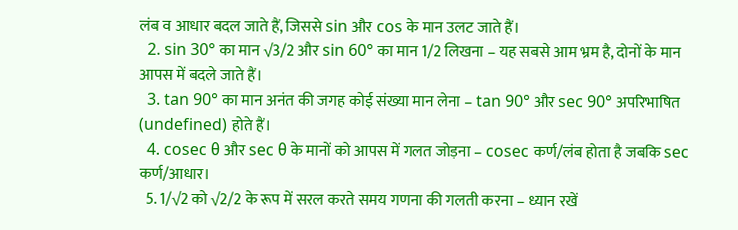लंब व आधार बदल जाते हैं, जिससे sin और cos के मान उलट जाते हैं।
  2. sin 30° का मान √3/2 और sin 60° का मान 1/2 लिखना – यह सबसे आम भ्रम है, दोनों के मान आपस में बदले जाते हैं।
  3. tan 90° का मान अनंत की जगह कोई संख्या मान लेना – tan 90° और sec 90° अपरिभाषित (undefined) होते हैं।
  4. cosec θ और sec θ के मानों को आपस में गलत जोड़ना – cosec कर्ण/लंब होता है जबकि sec कर्ण/आधार।
  5. 1/√2 को √2/2 के रूप में सरल करते समय गणना की गलती करना – ध्यान रखें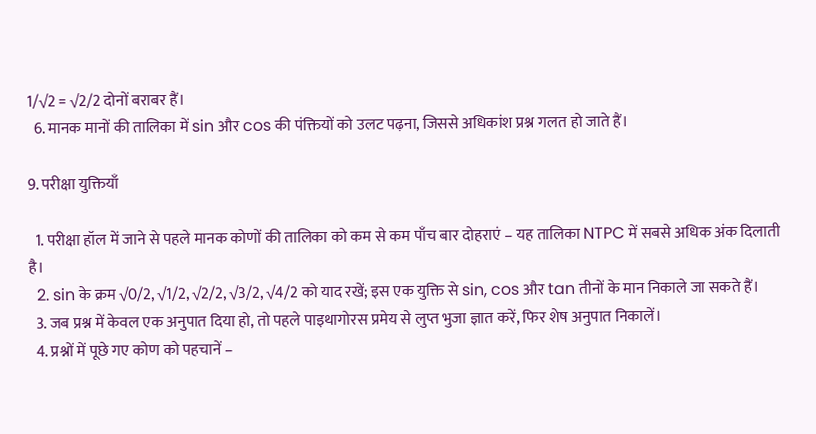1/√2 = √2/2 दोनों बराबर हैं।
  6. मानक मानों की तालिका में sin और cos की पंक्तियों को उलट पढ़ना, जिससे अधिकांश प्रश्न गलत हो जाते हैं।

9. परीक्षा युक्तियाँ

  1. परीक्षा हॉल में जाने से पहले मानक कोणों की तालिका को कम से कम पाँच बार दोहराएं – यह तालिका NTPC में सबसे अधिक अंक दिलाती है।
  2. sin के क्रम √0/2, √1/2, √2/2, √3/2, √4/2 को याद रखें; इस एक युक्ति से sin, cos और tan तीनों के मान निकाले जा सकते हैं।
  3. जब प्रश्न में केवल एक अनुपात दिया हो, तो पहले पाइथागोरस प्रमेय से लुप्त भुजा ज्ञात करें, फिर शेष अनुपात निकालें।
  4. प्रश्नों में पूछे गए कोण को पहचानें –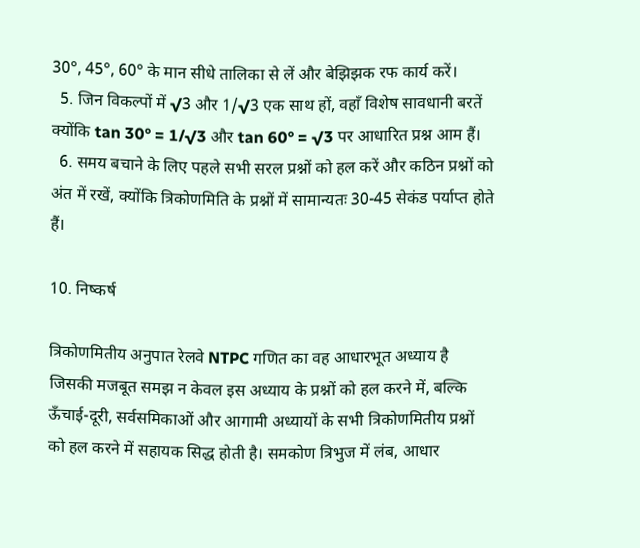30°, 45°, 60° के मान सीधे तालिका से लें और बेझिझक रफ कार्य करें।
  5. जिन विकल्पों में √3 और 1/√3 एक साथ हों, वहाँ विशेष सावधानी बरतें क्योंकि tan 30° = 1/√3 और tan 60° = √3 पर आधारित प्रश्न आम हैं।
  6. समय बचाने के लिए पहले सभी सरल प्रश्नों को हल करें और कठिन प्रश्नों को अंत में रखें, क्योंकि त्रिकोणमिति के प्रश्नों में सामान्यतः 30-45 सेकंड पर्याप्त होते हैं।

10. निष्कर्ष

त्रिकोणमितीय अनुपात रेलवे NTPC गणित का वह आधारभूत अध्याय है जिसकी मजबूत समझ न केवल इस अध्याय के प्रश्नों को हल करने में, बल्कि ऊँचाई-दूरी, सर्वसमिकाओं और आगामी अध्यायों के सभी त्रिकोणमितीय प्रश्नों को हल करने में सहायक सिद्ध होती है। समकोण त्रिभुज में लंब, आधार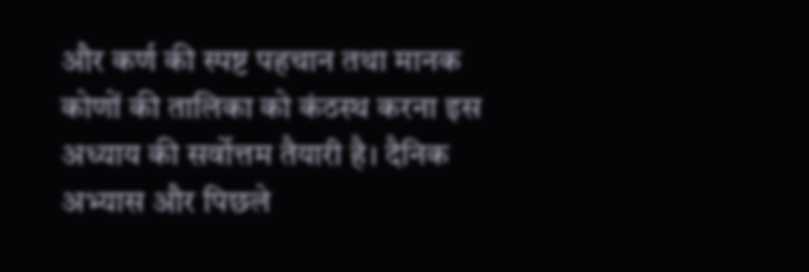और कर्ण की स्पष्ट पहचान तथा मानक कोणों की तालिका को कंठस्थ करना इस अध्याय की सर्वोत्तम तैयारी है। दैनिक अभ्यास और पिछले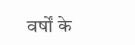वर्षों के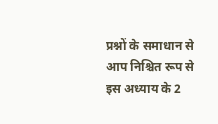प्रश्नों के समाधान से आप निश्चित रूप से इस अध्याय के 2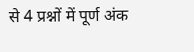से 4 प्रश्नों में पूर्ण अंक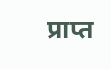प्राप्त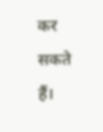कर सकते हैं।